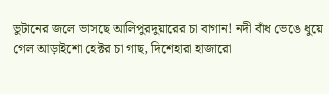ভুটানের জলে ভাসছে আলিপুরদুয়ারের চা বাগান! নদী বাঁধ ভেঙে ধুয়ে গেল আড়াইশো হেক্টর চা গাছ, দিশেহারা হাজারো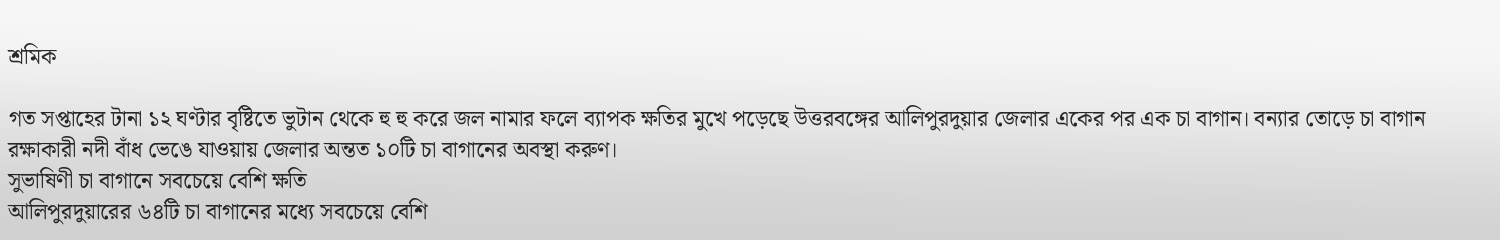শ্রমিক

গত সপ্তাহের টানা ১২ ঘণ্টার বৃষ্টিতে ভুটান থেকে হু হু করে জল নামার ফলে ব্যাপক ক্ষতির মুখে পড়েছে উত্তরবঙ্গের আলিপুরদুয়ার জেলার একের পর এক চা বাগান। বন্যার তোড়ে চা বাগান রক্ষাকারী নদী বাঁধ ভেঙে যাওয়ায় জেলার অন্তত ১০টি চা বাগানের অবস্থা করুণ।
সুভাষিণী চা বাগানে সবচেয়ে বেশি ক্ষতি
আলিপুরদুয়ারের ৬৪টি চা বাগানের মধ্যে সবচেয়ে বেশি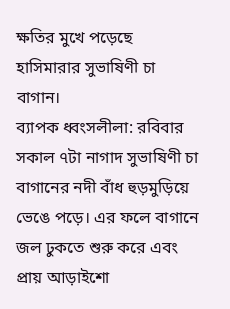ক্ষতির মুখে পড়েছে হাসিমারার সুভাষিণী চা বাগান।
ব্যাপক ধ্বংসলীলা: রবিবার সকাল ৭টা নাগাদ সুভাষিণী চা বাগানের নদী বাঁধ হুড়মুড়িয়ে ভেঙে পড়ে। এর ফলে বাগানে জল ঢুকতে শুরু করে এবং প্রায় আড়াইশো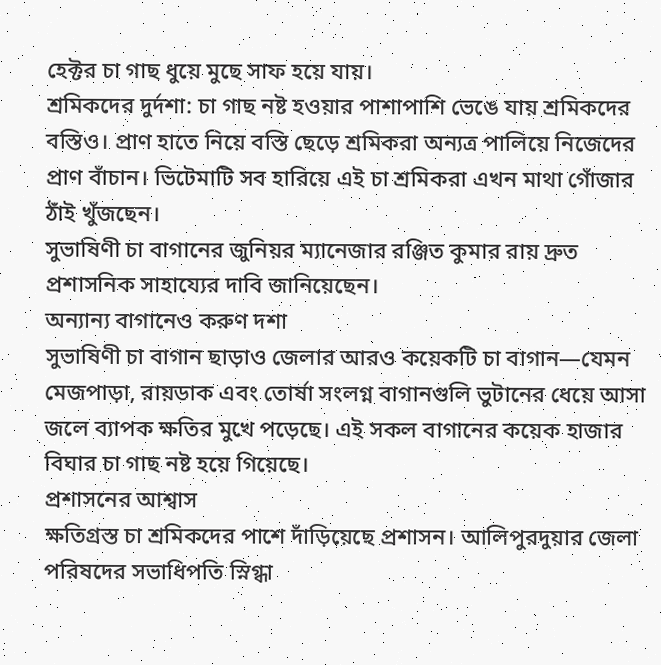হেক্টর চা গাছ ধুয়ে মুছে সাফ হয়ে যায়।
শ্রমিকদের দুর্দশা: চা গাছ নষ্ট হওয়ার পাশাপাশি ভেঙে যায় শ্রমিকদের বস্তিও। প্রাণ হাতে নিয়ে বস্তি ছেড়ে শ্রমিকরা অন্যত্র পালিয়ে নিজেদের প্রাণ বাঁচান। ভিটেমাটি সব হারিয়ে এই চা শ্রমিকরা এখন মাথা গোঁজার ঠাঁই খুঁজছেন।
সুভাষিণী চা বাগানের জুনিয়র ম্যানেজার রঞ্জিত কুমার রায় দ্রুত প্রশাসনিক সাহায্যের দাবি জানিয়েছেন।
অন্যান্য বাগানেও করুণ দশা
সুভাষিণী চা বাগান ছাড়াও জেলার আরও কয়েকটি চা বাগান—যেমন মেজপাড়া, রায়ডাক এবং তোর্ষা সংলগ্ন বাগানগুলি ভুটানের ধেয়ে আসা জলে ব্যাপক ক্ষতির মুখে পড়েছে। এই সকল বাগানের কয়েক হাজার বিঘার চা গাছ নষ্ট হয়ে গিয়েছে।
প্রশাসনের আশ্বাস
ক্ষতিগ্রস্ত চা শ্রমিকদের পাশে দাঁড়িয়েছে প্রশাসন। আলিপুরদুয়ার জেলা পরিষদের সভাধিপতি স্নিগ্ধা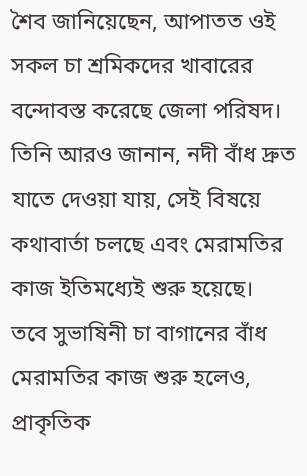শৈব জানিয়েছেন, আপাতত ওই সকল চা শ্রমিকদের খাবারের বন্দোবস্ত করেছে জেলা পরিষদ। তিনি আরও জানান, নদী বাঁধ দ্রুত যাতে দেওয়া যায়, সেই বিষয়ে কথাবার্তা চলছে এবং মেরামতির কাজ ইতিমধ্যেই শুরু হয়েছে।
তবে সুভাষিনী চা বাগানের বাঁধ মেরামতির কাজ শুরু হলেও, প্রাকৃতিক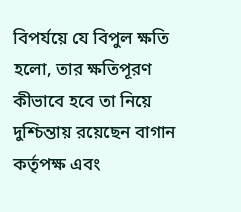বিপর্যয়ে যে বিপুল ক্ষতি হলো, তার ক্ষতিপূরণ কীভাবে হবে তা নিয়ে দুশ্চিন্তায় রয়েছেন বাগান কর্তৃপক্ষ এবং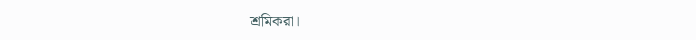শ্রমিকরা।